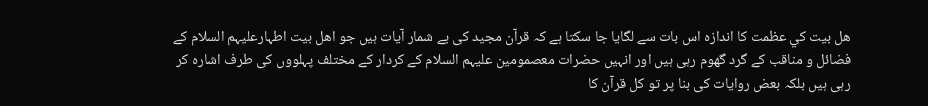ھل بيت کي عظمت کا اندازہ اس بات سے لگايا جا سکتا ہے کہ قرآن مجيد کى بے شمار آيات ہيں جو اھل بيت اطہارعليہم السلام کے فضائل و مناقب کے گرد گھوم رہى ہيں اور انہيں حضرات معصمومين عليہم السلام کے کردار کے مختلف پہلووں کى طرف اشارہ کر رہى ہيں بلکہ بعض روايات کى بنا پر تو کل قرآن کا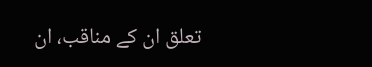تعلق ان کے مناقب، ان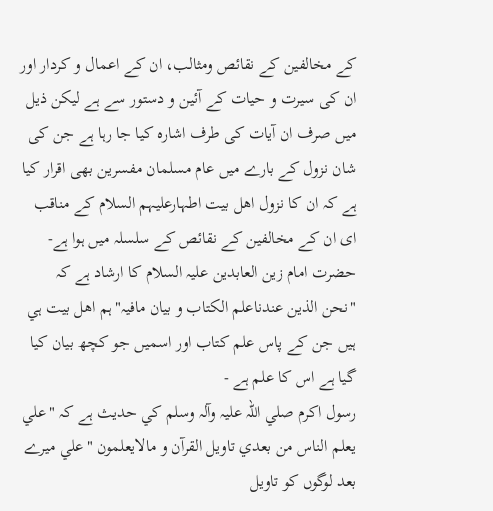کے مخالفين کے نقائص ومثالب، ان کے اعمال و کردار اور ان کى سيرت و حيات کے آئين و دستور سے ہے ليکن ذيل ميں صرف ان آيات کى طرف اشارہ کيا جا رہا ہے جن کى شان نزول کے بارے ميں عام مسلمان مفسرين بھى اقرار کيا ہے کہ ان کا نزول اھل بيت اطہارعليہم السلام کے مناقب اى ان کے مخالفين کے نقائص کے سلسلہ ميں ہوا ہے-
حضرت امام زين العابدين عليہ السلام کا ارشاد ہے کہ "نحن الذين عندناعلم الکتاب و بيان مافيہ"ہم اھل بيت ہي ہيں جن کے پاس علم کتاب اور اسميں جو کچھ بيان کيا گيا ہے اس کا علم ہے -
رسول اکرم صلي اللہ عليہ وآلہ وسلم کي حديث ہے کہ "علي يعلم الناس من بعدي تاويل القرآن و مالايعلمون "علي ميرے بعد لوگوں کو تاويل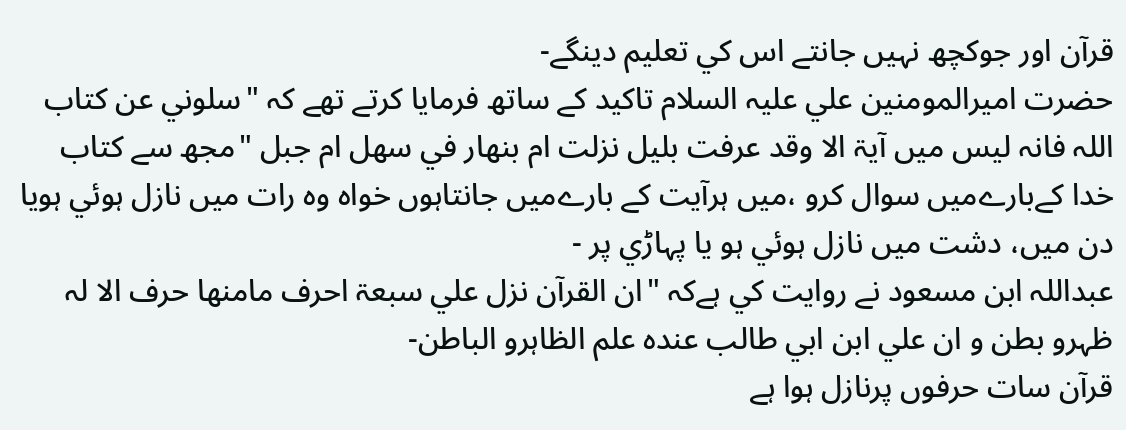قرآن اور جوکچھ نہيں جانتے اس کي تعليم دينگے-
حضرت اميرالمومنين علي عليہ السلام تاکيد کے ساتھ فرمايا کرتے تھے کہ "سلوني عن کتاب اللہ فانہ ليس ميں آيۃ الا وقد عرفت بليل نزلت ام بنھار في سھل ام جبل "مجھ سے کتاب خدا کےبارےميں سوال کرو ،ميں ہرآيت کے بارےميں جانتاہوں خواہ وہ رات ميں نازل ہوئي ہويا دن ميں، دشت ميں نازل ہوئي ہو يا پہاڑي پر -
عبداللہ ابن مسعود نے روايت کي ہےکہ "ان القرآن نزل علي سبعۃ احرف مامنھا حرف الا لہ ظہرو بطن و ان علي ابن ابي طالب عندہ علم الظاہرو الباطن-
قرآن سات حرفوں پرنازل ہوا ہے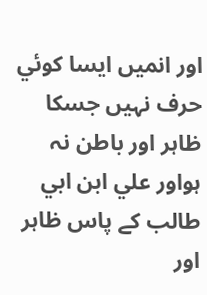اور انميں ايسا کوئي حرف نہيں جسکا ظاہر اور باطن نہ ہواور علي ابن ابي طالب کے پاس ظاہر اور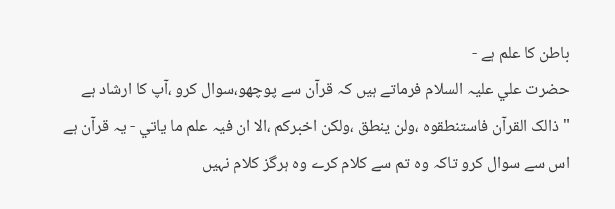باطن کا علم ہے -
حضرت علي عليہ السلام فرماتے ہيں کہ قرآن سے پوچھو،سوال کرو ،آپ کا ارشاد ہے "ذالک القرآن فاستنطقوہ ،ولن ينطق ،ولکن اخبرکم ،الا ان فيہ علم ما ياتي - يہ قرآن ہے اس سے سوال کرو تاکہ وہ تم سے کلام کرے وہ ہرگز کلام نہيں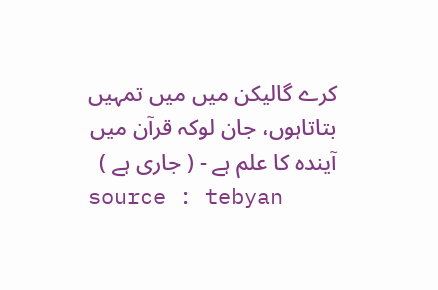کرے گاليکن ميں ميں تمہيں بتاتاہوں، جان لوکہ قرآن ميں آيندہ کا علم ہے - ( جاری ہے )
source : tebyan